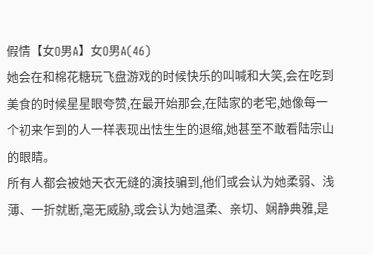假情【女O男A】女O男A(46)
她会在和棉花糖玩飞盘游戏的时候快乐的叫喊和大笑,会在吃到美食的时候星星眼夸赞,在最开始那会,在陆家的老宅,她像每一个初来乍到的人一样表现出怯生生的退缩,她甚至不敢看陆宗山的眼睛。
所有人都会被她天衣无缝的演技骗到,他们或会认为她柔弱、浅薄、一折就断,毫无威胁,或会认为她温柔、亲切、娴静典雅,是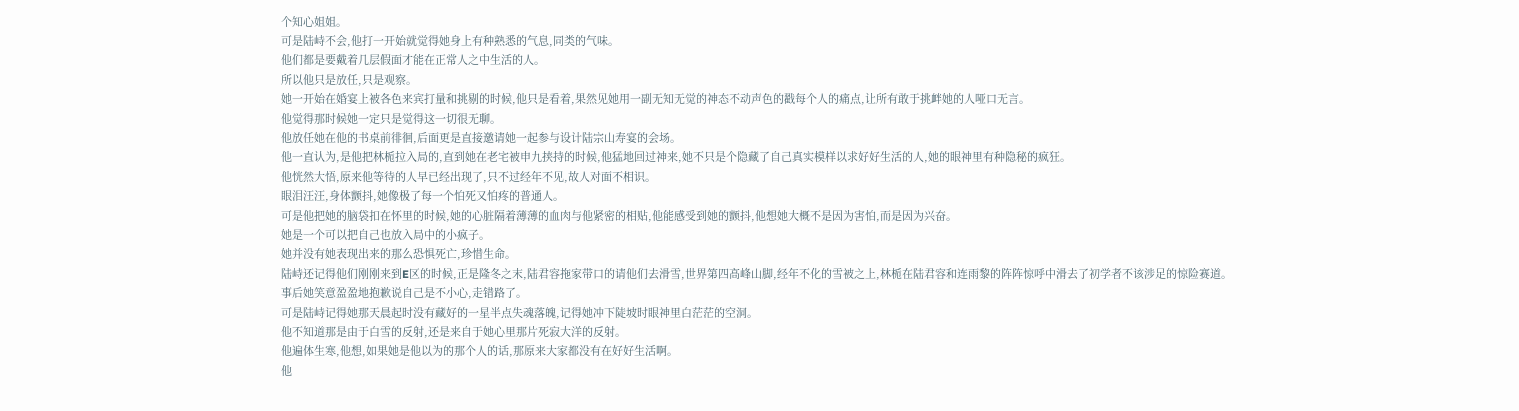个知心姐姐。
可是陆峙不会,他打一开始就觉得她身上有种熟悉的气息,同类的气味。
他们都是要戴着几层假面才能在正常人之中生活的人。
所以他只是放任,只是观察。
她一开始在婚宴上被各色来宾打量和挑剔的时候,他只是看着,果然见她用一副无知无觉的神态不动声色的戳每个人的痛点,让所有敢于挑衅她的人哑口无言。
他觉得那时候她一定只是觉得这一切很无聊。
他放任她在他的书桌前徘徊,后面更是直接邀请她一起参与设计陆宗山寿宴的会场。
他一直认为,是他把林栀拉入局的,直到她在老宅被申九挟持的时候,他猛地回过神来,她不只是个隐藏了自己真实模样以求好好生活的人,她的眼神里有种隐秘的疯狂。
他恍然大悟,原来他等待的人早已经出现了,只不过经年不见,故人对面不相识。
眼泪汪汪,身体颤抖,她像极了每一个怕死又怕疼的普通人。
可是他把她的脑袋扣在怀里的时候,她的心脏隔着薄薄的血肉与他紧密的相贴,他能感受到她的颤抖,他想她大概不是因为害怕,而是因为兴奋。
她是一个可以把自己也放入局中的小疯子。
她并没有她表现出来的那么恐惧死亡,珍惜生命。
陆峙还记得他们刚刚来到E区的时候,正是隆冬之末,陆君容拖家带口的请他们去滑雪,世界第四高峰山脚,经年不化的雪被之上,林栀在陆君容和连雨黎的阵阵惊呼中滑去了初学者不该涉足的惊险赛道。
事后她笑意盈盈地抱歉说自己是不小心,走错路了。
可是陆峙记得她那天晨起时没有藏好的一星半点失魂落魄,记得她冲下陡坡时眼神里白茫茫的空洞。
他不知道那是由于白雪的反射,还是来自于她心里那片死寂大洋的反射。
他遍体生寒,他想,如果她是他以为的那个人的话,那原来大家都没有在好好生活啊。
他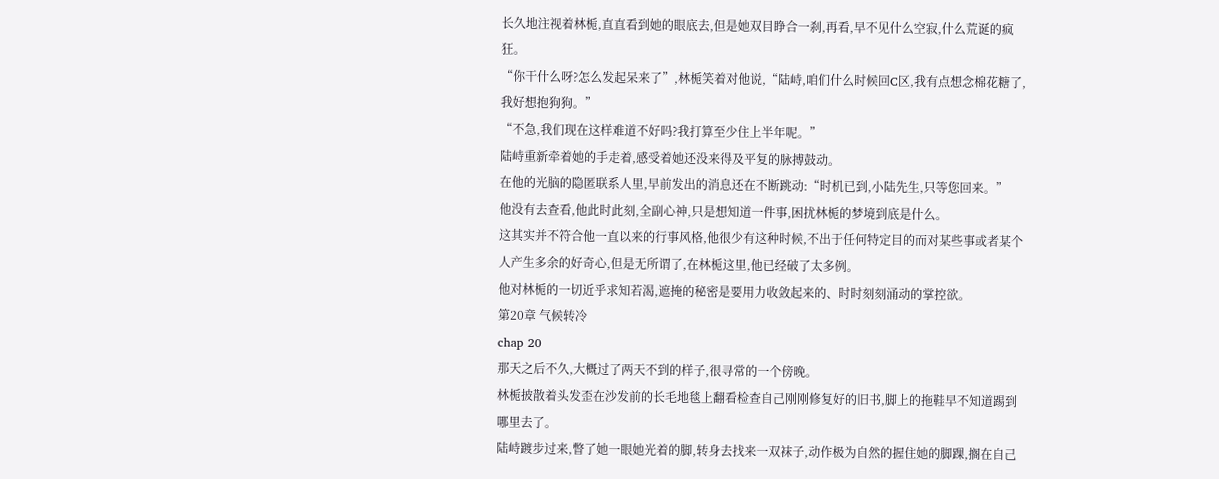长久地注视着林栀,直直看到她的眼底去,但是她双目睁合一刹,再看,早不见什么空寂,什么荒诞的疯狂。
“你干什么呀?怎么发起呆来了”,林栀笑着对他说,“陆峙,咱们什么时候回C区,我有点想念棉花糖了,我好想抱狗狗。”
“不急,我们现在这样难道不好吗?我打算至少住上半年呢。”
陆峙重新牵着她的手走着,感受着她还没来得及平复的脉搏鼓动。
在他的光脑的隐匿联系人里,早前发出的消息还在不断跳动:“时机已到,小陆先生,只等您回来。”
他没有去查看,他此时此刻,全副心神,只是想知道一件事,困扰林栀的梦境到底是什么。
这其实并不符合他一直以来的行事风格,他很少有这种时候,不出于任何特定目的而对某些事或者某个人产生多余的好奇心,但是无所谓了,在林栀这里,他已经破了太多例。
他对林栀的一切近乎求知若渴,遮掩的秘密是要用力收敛起来的、时时刻刻涌动的掌控欲。
第20章 气候转冷
chap 20
那天之后不久,大概过了两天不到的样子,很寻常的一个傍晚。
林栀披散着头发歪在沙发前的长毛地毯上翻看检查自己刚刚修复好的旧书,脚上的拖鞋早不知道踢到哪里去了。
陆峙踱步过来,瞥了她一眼她光着的脚,转身去找来一双袜子,动作极为自然的握住她的脚踝,搁在自己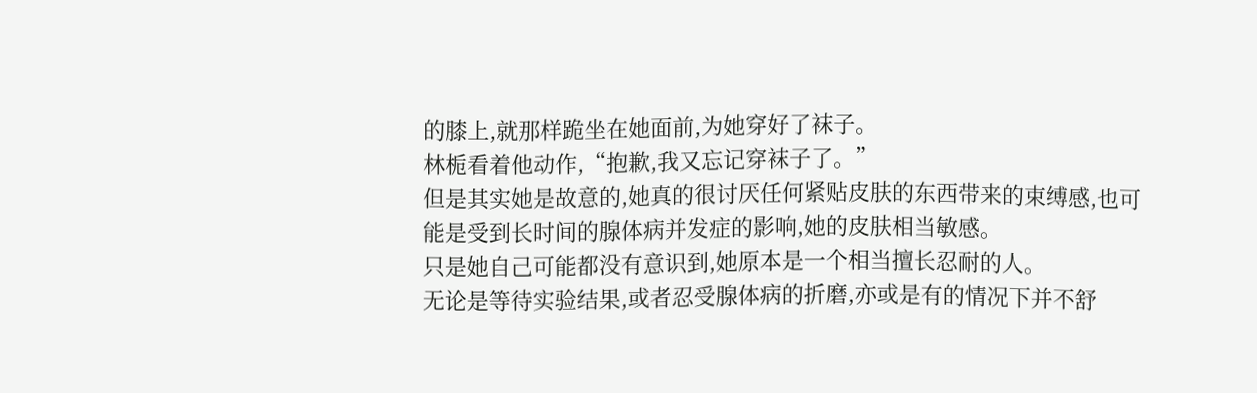的膝上,就那样跪坐在她面前,为她穿好了袜子。
林栀看着他动作,“抱歉,我又忘记穿袜子了。”
但是其实她是故意的,她真的很讨厌任何紧贴皮肤的东西带来的束缚感,也可能是受到长时间的腺体病并发症的影响,她的皮肤相当敏感。
只是她自己可能都没有意识到,她原本是一个相当擅长忍耐的人。
无论是等待实验结果,或者忍受腺体病的折磨,亦或是有的情况下并不舒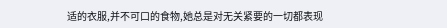适的衣服,并不可口的食物,她总是对无关紧要的一切都表现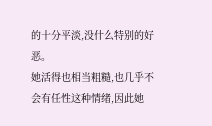的十分平淡,没什么特别的好恶。
她活得也相当粗糙,也几乎不会有任性这种情绪,因此她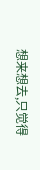想来想去,只觉得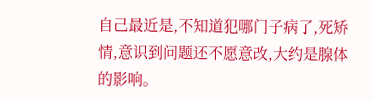自己最近是,不知道犯哪门子病了,死矫情,意识到问题还不愿意改,大约是腺体的影响。